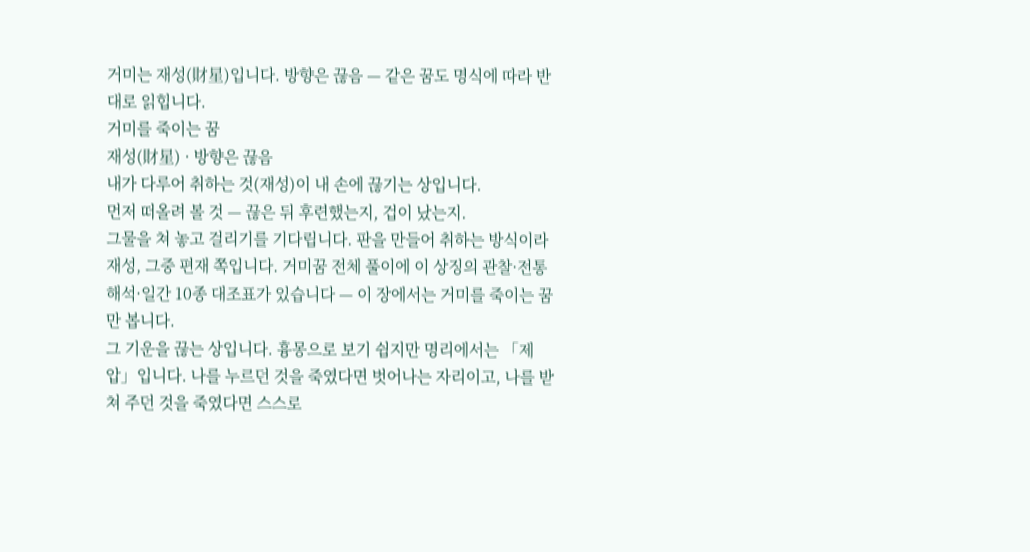거미는 재성(財星)입니다. 방향은 끊음 — 같은 꿈도 명식에 따라 반대로 읽힙니다.
거미를 죽이는 꿈
재성(財星) · 방향은 끊음
내가 다루어 취하는 것(재성)이 내 손에 끊기는 상입니다.
먼저 떠올려 볼 것 — 끊은 뒤 후련했는지, 겁이 났는지.
그물을 쳐 놓고 걸리기를 기다립니다. 판을 만들어 취하는 방식이라 재성, 그중 편재 쪽입니다. 거미꿈 전체 풀이에 이 상징의 관찰·전통 해석·일간 10종 대조표가 있습니다 — 이 장에서는 거미를 죽이는 꿈만 봅니다.
그 기운을 끊는 상입니다. 흉몽으로 보기 쉽지만 명리에서는 「제압」입니다. 나를 누르던 것을 죽였다면 벗어나는 자리이고, 나를 받쳐 주던 것을 죽였다면 스스로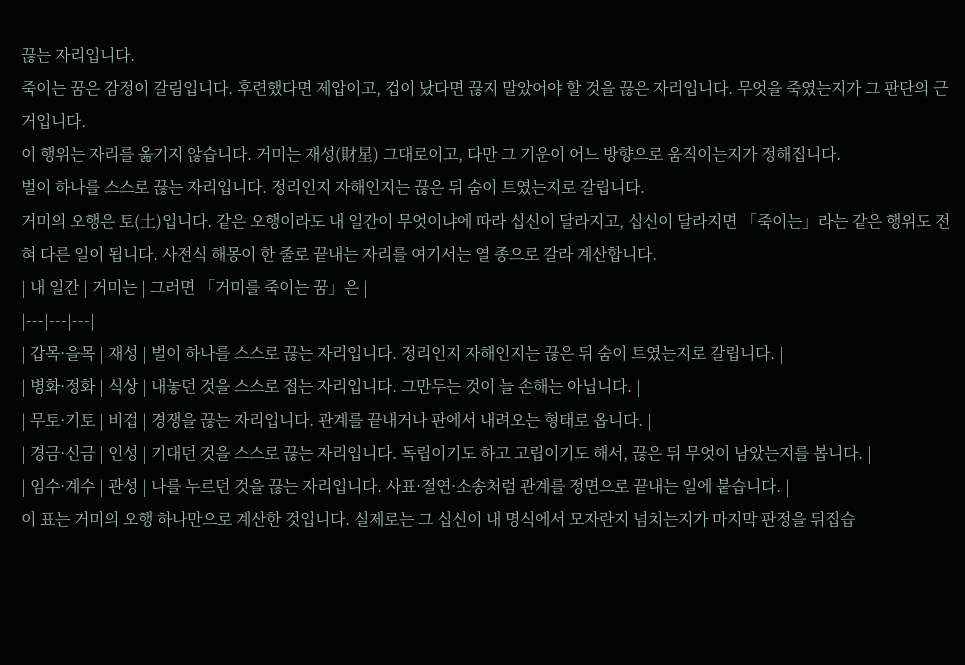끊는 자리입니다.
죽이는 꿈은 감정이 갈림입니다. 후련했다면 제압이고, 겁이 났다면 끊지 말았어야 할 것을 끊은 자리입니다. 무엇을 죽였는지가 그 판단의 근거입니다.
이 행위는 자리를 옮기지 않습니다. 거미는 재성(財星) 그대로이고, 다만 그 기운이 어느 방향으로 움직이는지가 정해집니다.
벌이 하나를 스스로 끊는 자리입니다. 정리인지 자해인지는 끊은 뒤 숨이 트였는지로 갈립니다.
거미의 오행은 토(土)입니다. 같은 오행이라도 내 일간이 무엇이냐에 따라 십신이 달라지고, 십신이 달라지면 「죽이는」라는 같은 행위도 전혀 다른 일이 됩니다. 사전식 해몽이 한 줄로 끝내는 자리를 여기서는 열 종으로 갈라 계산합니다.
| 내 일간 | 거미는 | 그러면 「거미를 죽이는 꿈」은 |
|---|---|---|
| 갑목·을목 | 재성 | 벌이 하나를 스스로 끊는 자리입니다. 정리인지 자해인지는 끊은 뒤 숨이 트였는지로 갈립니다. |
| 병화·정화 | 식상 | 내놓던 것을 스스로 접는 자리입니다. 그만두는 것이 늘 손해는 아닙니다. |
| 무토·기토 | 비겁 | 경쟁을 끊는 자리입니다. 관계를 끝내거나 판에서 내려오는 형태로 옵니다. |
| 경금·신금 | 인성 | 기대던 것을 스스로 끊는 자리입니다. 독립이기도 하고 고립이기도 해서, 끊은 뒤 무엇이 남았는지를 봅니다. |
| 임수·계수 | 관성 | 나를 누르던 것을 끊는 자리입니다. 사표·절연·소송처럼 관계를 정면으로 끝내는 일에 붙습니다. |
이 표는 거미의 오행 하나만으로 계산한 것입니다. 실제로는 그 십신이 내 명식에서 모자란지 넘치는지가 마지막 판정을 뒤집습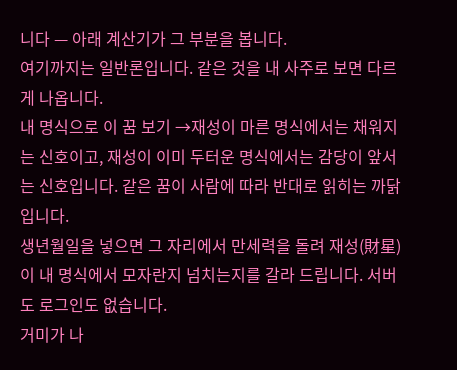니다 — 아래 계산기가 그 부분을 봅니다.
여기까지는 일반론입니다. 같은 것을 내 사주로 보면 다르게 나옵니다.
내 명식으로 이 꿈 보기 →재성이 마른 명식에서는 채워지는 신호이고, 재성이 이미 두터운 명식에서는 감당이 앞서는 신호입니다. 같은 꿈이 사람에 따라 반대로 읽히는 까닭입니다.
생년월일을 넣으면 그 자리에서 만세력을 돌려 재성(財星)이 내 명식에서 모자란지 넘치는지를 갈라 드립니다. 서버도 로그인도 없습니다.
거미가 나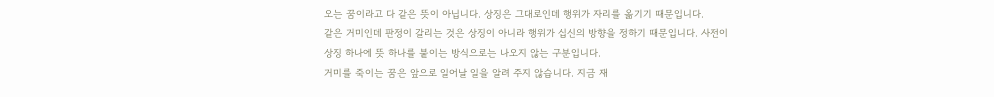오는 꿈이라고 다 같은 뜻이 아닙니다. 상징은 그대로인데 행위가 자리를 옮기기 때문입니다.
같은 거미인데 판정이 갈리는 것은 상징이 아니라 행위가 십신의 방향을 정하기 때문입니다. 사전이 상징 하나에 뜻 하나를 붙이는 방식으로는 나오지 않는 구분입니다.
거미를 죽이는 꿈은 앞으로 일어날 일을 알려 주지 않습니다. 지금 재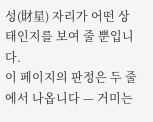성(財星) 자리가 어떤 상태인지를 보여 줄 뿐입니다.
이 페이지의 판정은 두 줄에서 나옵니다 — 거미는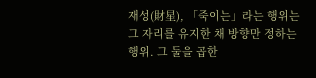재성(財星), 「죽이는」라는 행위는 그 자리를 유지한 채 방향만 정하는 행위. 그 둘을 곱한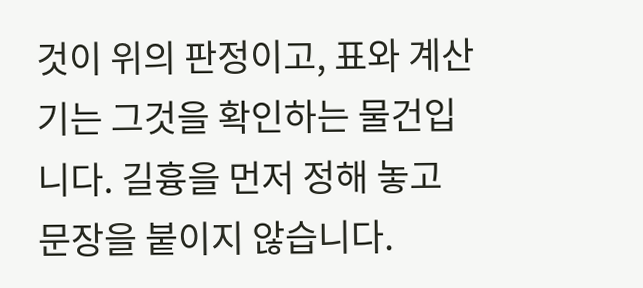것이 위의 판정이고, 표와 계산기는 그것을 확인하는 물건입니다. 길흉을 먼저 정해 놓고 문장을 붙이지 않습니다.